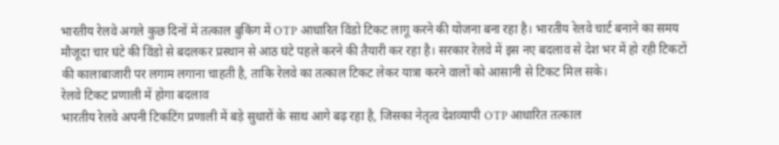भारतीय रेलवे अगले कुछ दिनों में तत्काल बुकिंग में OTP आधारित विंडो टिकट लागू करने की योजना बना रहा है। भारतीय रेलवे चार्ट बनाने का समय मौजूदा चार घंटे की विंडो से बदलकर प्रस्थान से आठ घंटे पहले करने की तैयारी कर रहा है। सरकार रेलवे में इस नए बदलाव से देश भर में हो रही टिकटों की कालाबाजारी पर लगाम लगाना चाहती है, ताकि रेलवे का तत्काल टिकट लेकर यात्रा करने वालों को आसानी से टिकट मिल सके।
रेलवे टिकट प्रणाली में होगा बदलाव
भारतीय रेलवे अपनी टिकटिंग प्रणाली में बड़े सुधारों के साथ आगे बढ़ रहा है, जिसका नेतृत्व देशव्यापी OTP आधारित तत्काल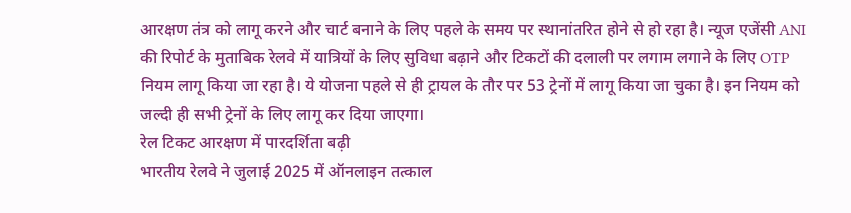आरक्षण तंत्र को लागू करने और चार्ट बनाने के लिए पहले के समय पर स्थानांतरित होने से हो रहा है। न्यूज एजेंसी ANI की रिपोर्ट के मुताबिक रेलवे में यात्रियों के लिए सुविधा बढ़ाने और टिकटों की दलाली पर लगाम लगाने के लिए OTP नियम लागू किया जा रहा है। ये योजना पहले से ही ट्रायल के तौर पर 53 ट्रेनों में लागू किया जा चुका है। इन नियम को जल्दी ही सभी ट्रेनों के लिए लागू कर दिया जाएगा।
रेल टिकट आरक्षण में पारदर्शिता बढ़ी
भारतीय रेलवे ने जुलाई 2025 में ऑनलाइन तत्काल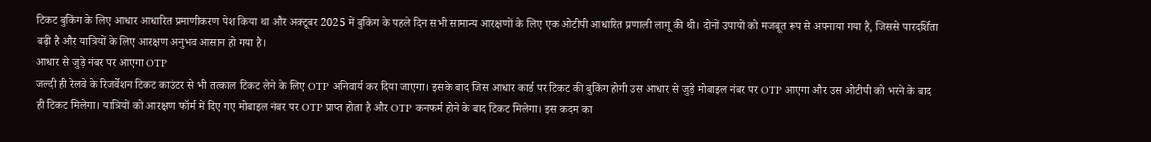टिकट बुकिंग के लिए आधार आधारित प्रमाणीकरण पेश किया था और अक्टूबर 2025 में बुकिंग के पहले दिन सभी सामान्य आरक्षणों के लिए एक ओटीपी आधारित प्रणाली लागू की थी। दोनों उपायों को मजबूत रूप से अपनाया गया है, जिससे पारदर्शिता बढ़ी है और यात्रियों के लिए आरक्षण अनुभव आसान हो गया है।
आधार से जुड़े नंबर पर आएगा OTP
जल्दी ही रेलवे के रिजर्वेशन टिकट काउंटर से भी तत्काल टिकट लेने के लिए OTP अनिवार्य कर दिया जाएगा। इसके बाद जिस आधार कार्ड पर टिकट की बुकिंग होगी उस आधार से जुड़े मोबाइल नंबर पर OTP आएगा और उस ओटीपी को भरने के बाद ही टिकट मिलेगा। यात्रियों को आरक्षण फॉर्म में दिए गए मोबाइल नंबर पर OTP प्राप्त होता है और OTP कनफर्म होने के बाद टिकट मिलेगा। इस कदम का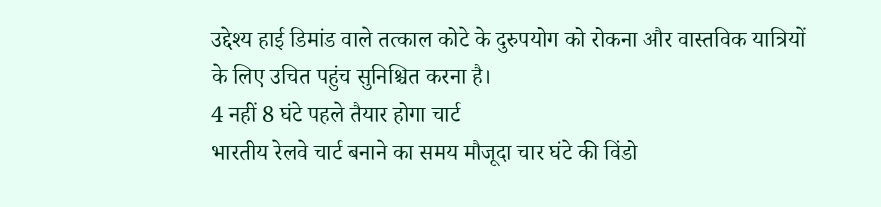उद्देश्य हाई डिमांड वाले तत्काल कोटे के दुरुपयोग को रोकना और वास्तविक यात्रियों के लिए उचित पहुंच सुनिश्चित करना है।
4 नहीं 8 घंटे पहले तैयार होगा चार्ट
भारतीय रेलवे चार्ट बनाने का समय मौजूदा चार घंटे की विंडो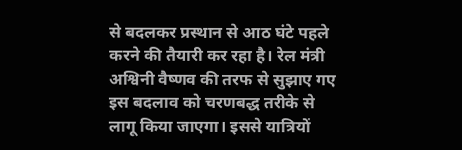से बदलकर प्रस्थान से आठ घंटे पहले करने की तैयारी कर रहा है। रेल मंत्री अश्विनी वैष्णव की तरफ से सुझाए गए इस बदलाव को चरणबद्ध तरीके से लागू किया जाएगा। इससे यात्रियों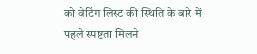को वेटिंग लिस्ट की स्थिति के बारे में पहले स्पष्टता मिलने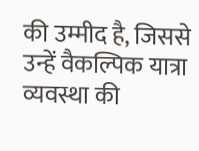की उम्मीद है, जिससे उन्हें वैकल्पिक यात्रा व्यवस्था की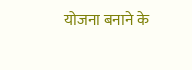योजना बनाने के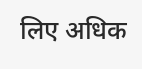लिए अधिक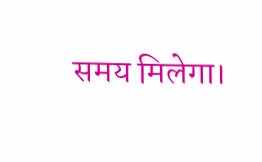समय मिलेगा।